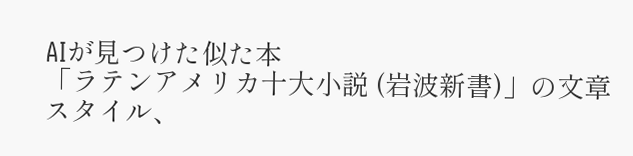AIが見つけた似た本
「ラテンアメリカ十大小説 (岩波新書)」の文章スタイル、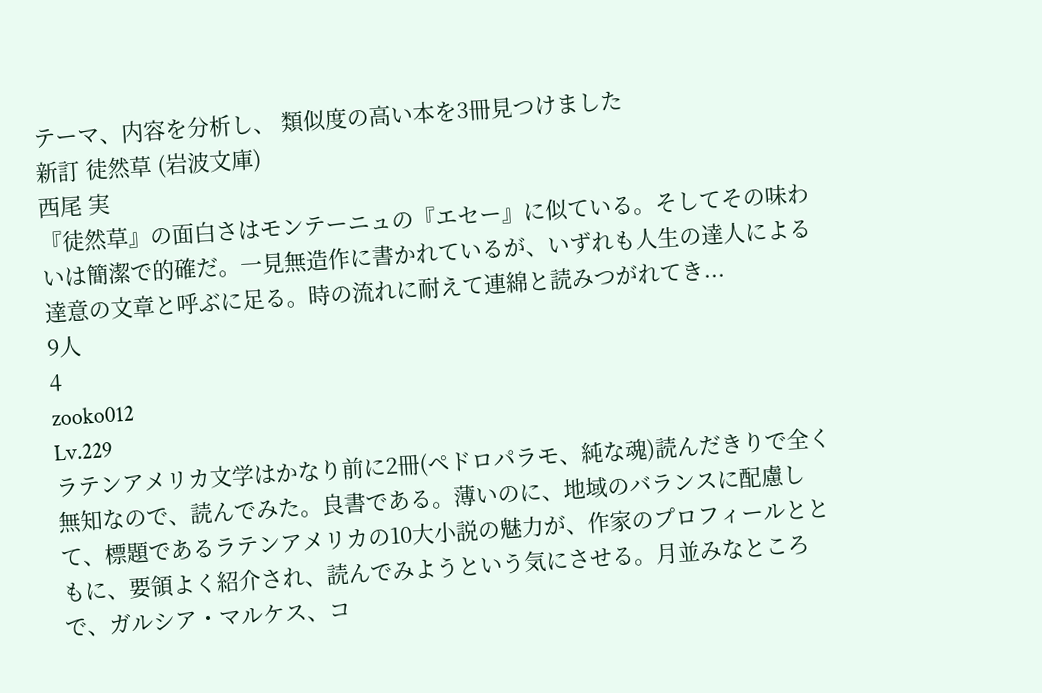テーマ、内容を分析し、 類似度の高い本を3冊見つけました
新訂 徒然草 (岩波文庫)
西尾 実
『徒然草』の面白さはモンテーニュの『エセー』に似ている。そしてその味わいは簡潔で的確だ。一見無造作に書かれているが、いずれも人生の達人による達意の文章と呼ぶに足る。時の流れに耐えて連綿と読みつがれてき...
9人
4
zooko012
Lv.229
ラテンアメリカ文学はかなり前に2冊(ペドロパラモ、純な魂)読んだきりで全く無知なので、読んでみた。良書である。薄いのに、地域のバランスに配慮して、標題であるラテンアメリカの10大小説の魅力が、作家のプロフィールとともに、要領よく紹介され、読んでみようという気にさせる。月並みなところで、ガルシア・マルケス、コ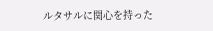ルタサルに関心を持った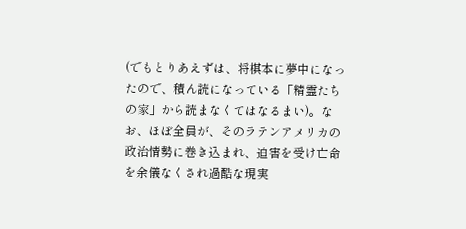(でもとりあえずは、将棋本に夢中になったので、積ん読になっている「精霊たちの家」から読まなくてはなるまい)。なお、ほぼ全員が、そのラテンアメリカの政治情勢に巻き込まれ、迫害を受け亡命を余儀なくされ過酷な現実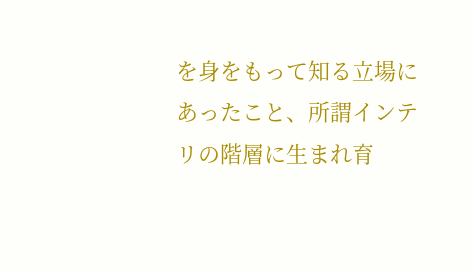を身をもって知る立場にあったこと、所謂インテリの階層に生まれ育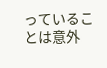っていることは意外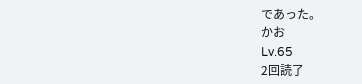であった。
かお
Lv.65
2回読了